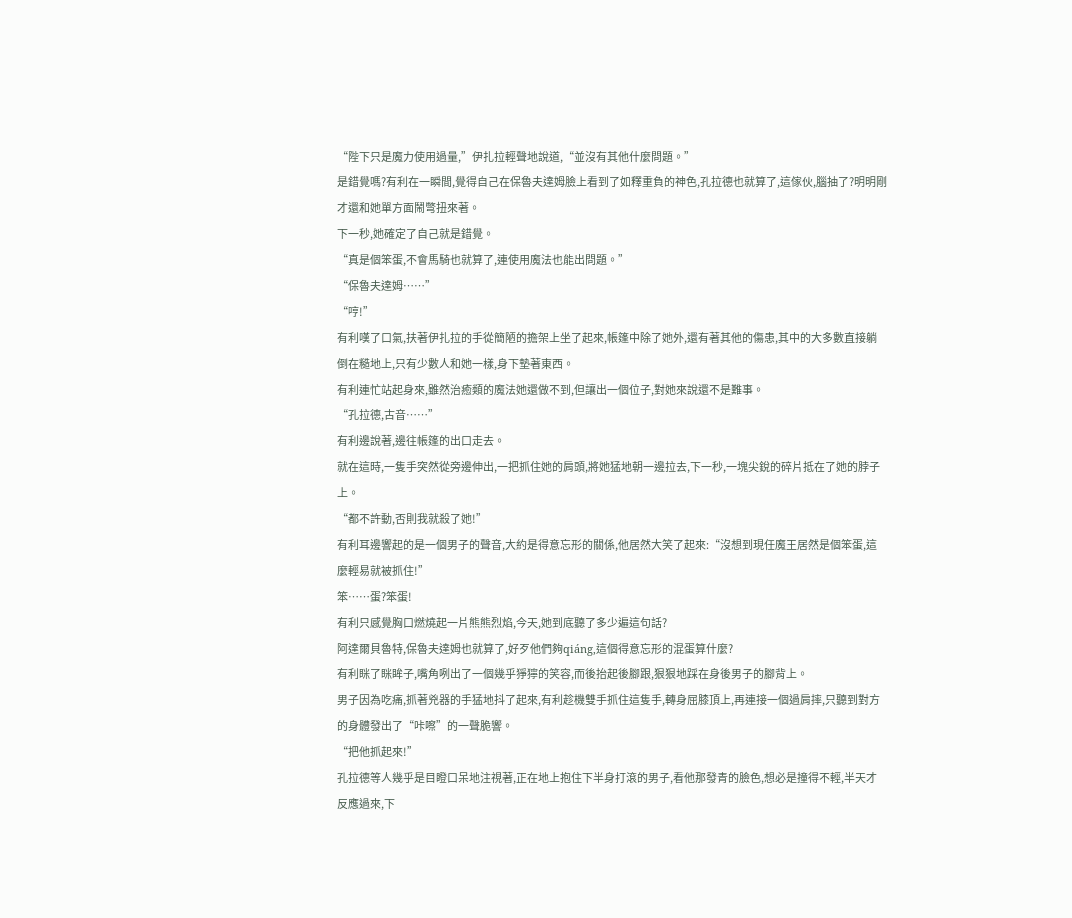“陛下只是魔力使用過量,”伊扎拉輕聲地說道,“並沒有其他什麼問題。”
是錯覺嗎?有利在一瞬間,覺得自己在保魯夫達姆臉上看到了如釋重負的神色,孔拉德也就算了,這傢伙,腦抽了?明明剛才還和她單方面鬧彆扭來著。
下一秒,她確定了自己就是錯覺。
“真是個笨蛋,不會馬騎也就算了,連使用魔法也能出問題。”
“保魯夫達姆……”
“哼!”
有利嘆了口氣,扶著伊扎拉的手從簡陋的擔架上坐了起來,帳篷中除了她外,還有著其他的傷患,其中的大多數直接躺倒在糙地上,只有少數人和她一樣,身下墊著東西。
有利連忙站起身來,雖然治癒類的魔法她還做不到,但讓出一個位子,對她來說還不是難事。
“孔拉德,古音……”
有利邊說著,邊往帳篷的出口走去。
就在這時,一隻手突然從旁邊伸出,一把抓住她的肩頭,將她猛地朝一邊拉去,下一秒,一塊尖銳的碎片抵在了她的脖子上。
“都不許動,否則我就殺了她!”
有利耳邊響起的是一個男子的聲音,大約是得意忘形的關係,他居然大笑了起來:“沒想到現任魔王居然是個笨蛋,這麼輕易就被抓住!”
笨……蛋?笨蛋!
有利只感覺胸口燃燒起一片熊熊烈焰,今天,她到底聽了多少遍這句話?
阿達爾貝魯特,保魯夫達姆也就算了,好歹他們夠qiáng,這個得意忘形的混蛋算什麼?
有利眯了眯眸子,嘴角咧出了一個幾乎猙獰的笑容,而後抬起後腳跟,狠狠地踩在身後男子的腳背上。
男子因為吃痛,抓著兇器的手猛地抖了起來,有利趁機雙手抓住這隻手,轉身屈膝頂上,再連接一個過肩摔,只聽到對方的身體發出了“咔嚓”的一聲脆響。
“把他抓起來!”
孔拉德等人幾乎是目瞪口呆地注視著,正在地上抱住下半身打滾的男子,看他那發青的臉色,想必是撞得不輕,半天才反應過來,下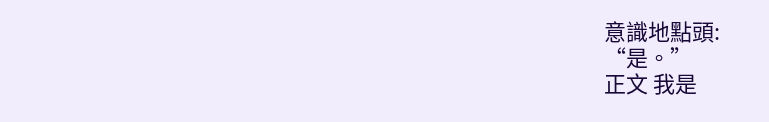意識地點頭:
“是。”
正文 我是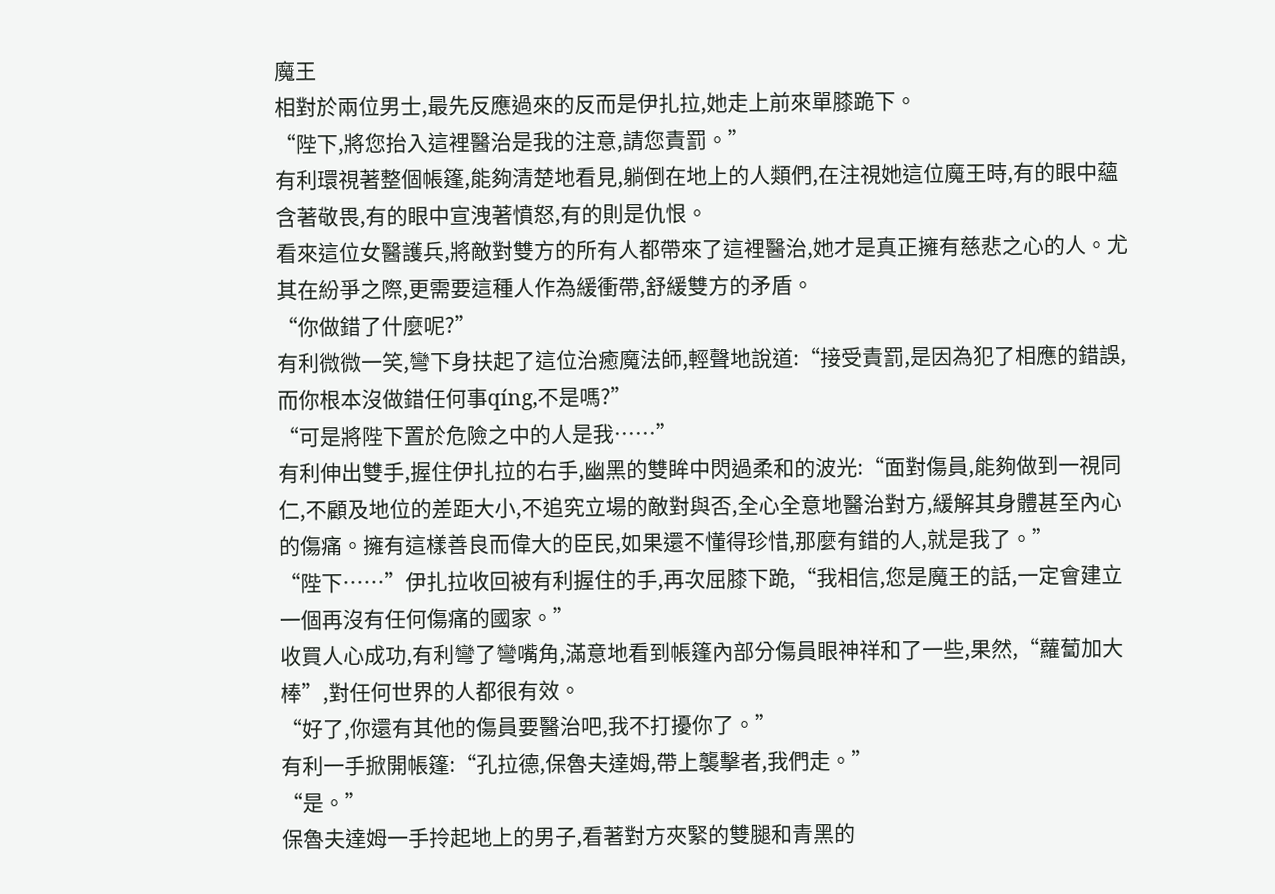魔王
相對於兩位男士,最先反應過來的反而是伊扎拉,她走上前來單膝跪下。
“陛下,將您抬入這裡醫治是我的注意,請您責罰。”
有利環視著整個帳篷,能夠清楚地看見,躺倒在地上的人類們,在注視她這位魔王時,有的眼中蘊含著敬畏,有的眼中宣洩著憤怒,有的則是仇恨。
看來這位女醫護兵,將敵對雙方的所有人都帶來了這裡醫治,她才是真正擁有慈悲之心的人。尤其在紛爭之際,更需要這種人作為緩衝帶,舒緩雙方的矛盾。
“你做錯了什麼呢?”
有利微微一笑,彎下身扶起了這位治癒魔法師,輕聲地說道:“接受責罰,是因為犯了相應的錯誤,而你根本沒做錯任何事qíng,不是嗎?”
“可是將陛下置於危險之中的人是我……”
有利伸出雙手,握住伊扎拉的右手,幽黑的雙眸中閃過柔和的波光:“面對傷員,能夠做到一視同仁,不顧及地位的差距大小,不追究立場的敵對與否,全心全意地醫治對方,緩解其身體甚至內心的傷痛。擁有這樣善良而偉大的臣民,如果還不懂得珍惜,那麼有錯的人,就是我了。”
“陛下……”伊扎拉收回被有利握住的手,再次屈膝下跪,“我相信,您是魔王的話,一定會建立一個再沒有任何傷痛的國家。”
收買人心成功,有利彎了彎嘴角,滿意地看到帳篷內部分傷員眼神祥和了一些,果然,“蘿蔔加大棒”,對任何世界的人都很有效。
“好了,你還有其他的傷員要醫治吧,我不打擾你了。”
有利一手掀開帳篷:“孔拉德,保魯夫達姆,帶上襲擊者,我們走。”
“是。”
保魯夫達姆一手拎起地上的男子,看著對方夾緊的雙腿和青黑的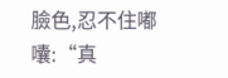臉色,忍不住嘟囔:“真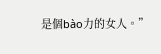是個bào力的女人。”